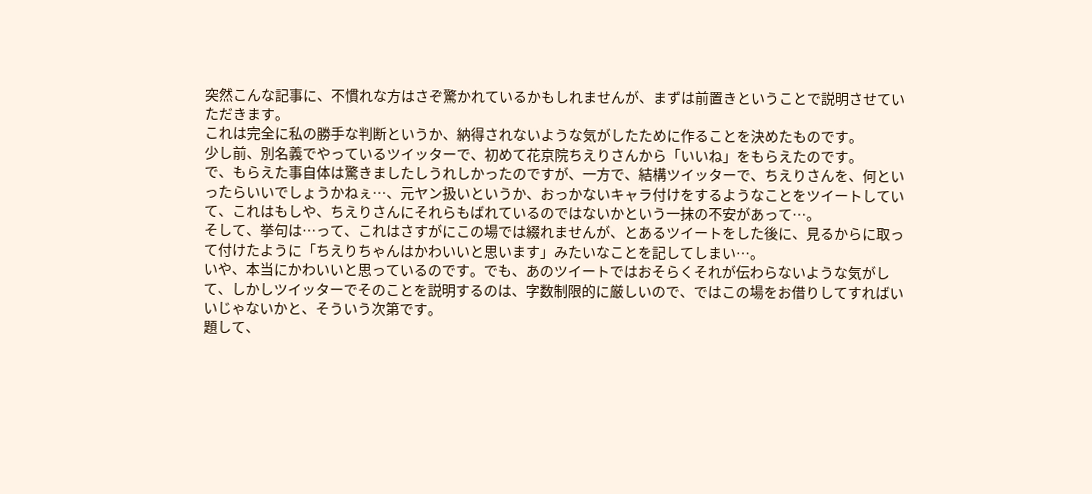突然こんな記事に、不慣れな方はさぞ驚かれているかもしれませんが、まずは前置きということで説明させていただきます。
これは完全に私の勝手な判断というか、納得されないような気がしたために作ることを決めたものです。
少し前、別名義でやっているツイッターで、初めて花京院ちえりさんから「いいね」をもらえたのです。
で、もらえた事自体は驚きましたしうれしかったのですが、一方で、結構ツイッターで、ちえりさんを、何といったらいいでしょうかねぇ…、元ヤン扱いというか、おっかないキャラ付けをするようなことをツイートしていて、これはもしや、ちえりさんにそれらもばれているのではないかという一抹の不安があって…。
そして、挙句は…って、これはさすがにこの場では綴れませんが、とあるツイートをした後に、見るからに取って付けたように「ちえりちゃんはかわいいと思います」みたいなことを記してしまい…。
いや、本当にかわいいと思っているのです。でも、あのツイートではおそらくそれが伝わらないような気がして、しかしツイッターでそのことを説明するのは、字数制限的に厳しいので、ではこの場をお借りしてすればいいじゃないかと、そういう次第です。
題して、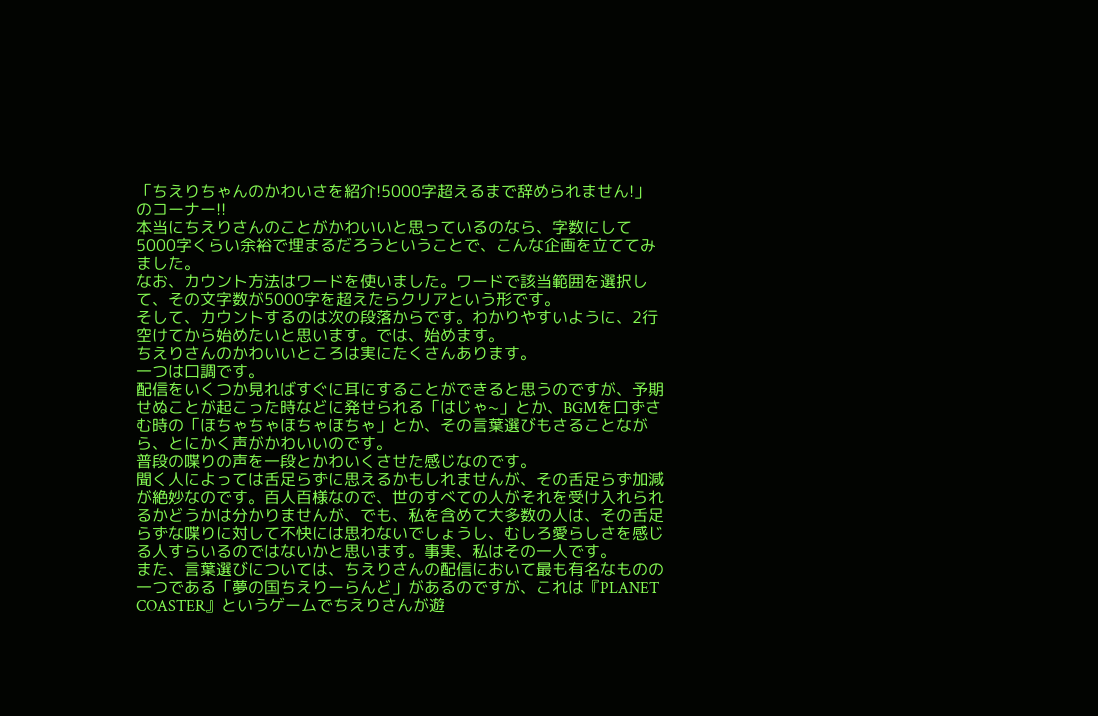「ちえりちゃんのかわいさを紹介!5000字超えるまで辞められません!」のコーナー!!
本当にちえりさんのことがかわいいと思っているのなら、字数にして5000字くらい余裕で埋まるだろうということで、こんな企画を立ててみました。
なお、カウント方法はワードを使いました。ワードで該当範囲を選択して、その文字数が5000字を超えたらクリアという形です。
そして、カウントするのは次の段落からです。わかりやすいように、2行空けてから始めたいと思います。では、始めます。
ちえりさんのかわいいところは実にたくさんあります。
一つは口調です。
配信をいくつか見ればすぐに耳にすることができると思うのですが、予期せぬことが起こった時などに発せられる「はじゃ~」とか、BGMを口ずさむ時の「ほちゃちゃほちゃほちゃ」とか、その言葉選びもさることながら、とにかく声がかわいいのです。
普段の喋りの声を一段とかわいくさせた感じなのです。
聞く人によっては舌足らずに思えるかもしれませんが、その舌足らず加減が絶妙なのです。百人百様なので、世のすべての人がそれを受け入れられるかどうかは分かりませんが、でも、私を含めて大多数の人は、その舌足らずな喋りに対して不快には思わないでしょうし、むしろ愛らしさを感じる人すらいるのではないかと思います。事実、私はその一人です。
また、言葉選びについては、ちえりさんの配信において最も有名なものの一つである「夢の国ちえりーらんど」があるのですが、これは『PLANET COASTER』というゲームでちえりさんが遊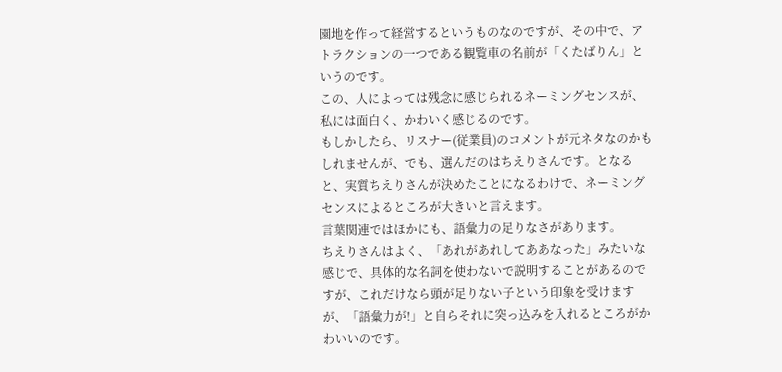園地を作って経営するというものなのですが、その中で、アトラクションの一つである観覧車の名前が「くたばりん」というのです。
この、人によっては残念に感じられるネーミングセンスが、私には面白く、かわいく感じるのです。
もしかしたら、リスナー(従業員)のコメントが元ネタなのかもしれませんが、でも、選んだのはちえりさんです。となると、実質ちえりさんが決めたことになるわけで、ネーミングセンスによるところが大きいと言えます。
言葉関連ではほかにも、語彙力の足りなさがあります。
ちえりさんはよく、「あれがあれしてああなった」みたいな感じで、具体的な名詞を使わないで説明することがあるのですが、これだけなら頭が足りない子という印象を受けますが、「語彙力が!」と自らそれに突っ込みを入れるところがかわいいのです。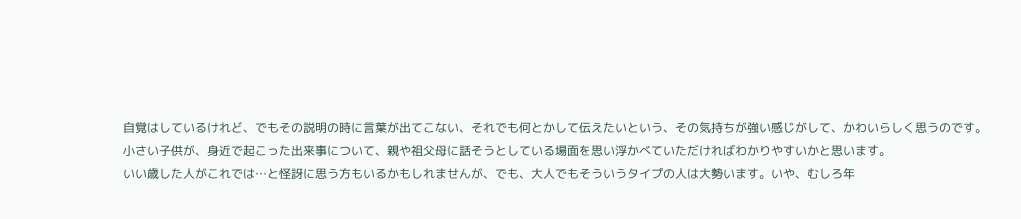自覚はしているけれど、でもその説明の時に言葉が出てこない、それでも何とかして伝えたいという、その気持ちが強い感じがして、かわいらしく思うのです。
小さい子供が、身近で起こった出来事について、親や祖父母に話そうとしている場面を思い浮かべていただければわかりやすいかと思います。
いい歳した人がこれでは…と怪訝に思う方もいるかもしれませんが、でも、大人でもそういうタイプの人は大勢います。いや、むしろ年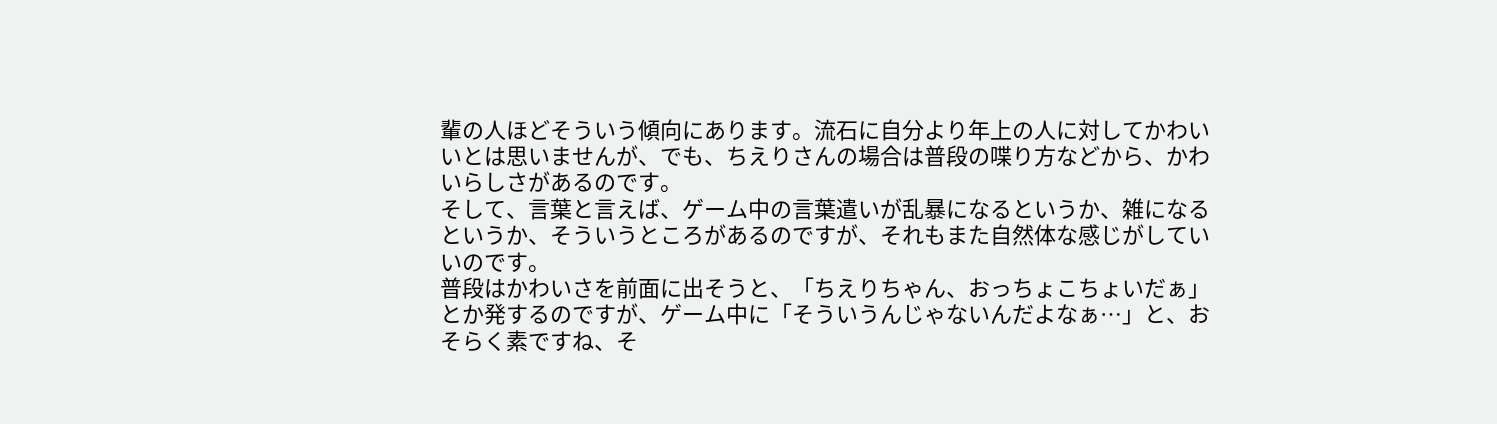輩の人ほどそういう傾向にあります。流石に自分より年上の人に対してかわいいとは思いませんが、でも、ちえりさんの場合は普段の喋り方などから、かわいらしさがあるのです。
そして、言葉と言えば、ゲーム中の言葉遣いが乱暴になるというか、雑になるというか、そういうところがあるのですが、それもまた自然体な感じがしていいのです。
普段はかわいさを前面に出そうと、「ちえりちゃん、おっちょこちょいだぁ」とか発するのですが、ゲーム中に「そういうんじゃないんだよなぁ…」と、おそらく素ですね、そ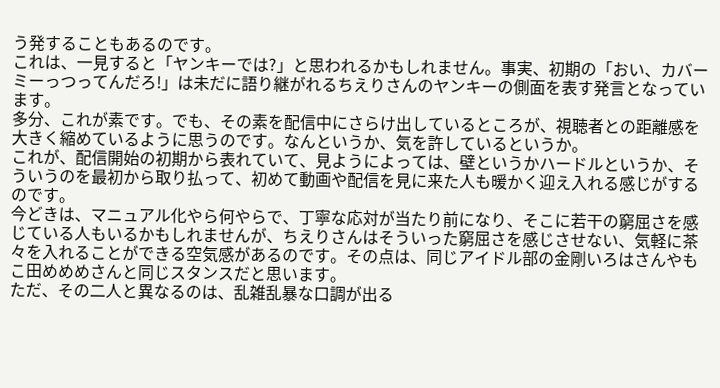う発することもあるのです。
これは、一見すると「ヤンキーでは?」と思われるかもしれません。事実、初期の「おい、カバーミーっつってんだろ!」は未だに語り継がれるちえりさんのヤンキーの側面を表す発言となっています。
多分、これが素です。でも、その素を配信中にさらけ出しているところが、視聴者との距離感を大きく縮めているように思うのです。なんというか、気を許しているというか。
これが、配信開始の初期から表れていて、見ようによっては、壁というかハードルというか、そういうのを最初から取り払って、初めて動画や配信を見に来た人も暖かく迎え入れる感じがするのです。
今どきは、マニュアル化やら何やらで、丁寧な応対が当たり前になり、そこに若干の窮屈さを感じている人もいるかもしれませんが、ちえりさんはそういった窮屈さを感じさせない、気軽に茶々を入れることができる空気感があるのです。その点は、同じアイドル部の金剛いろはさんやもこ田めめめさんと同じスタンスだと思います。
ただ、その二人と異なるのは、乱雑乱暴な口調が出る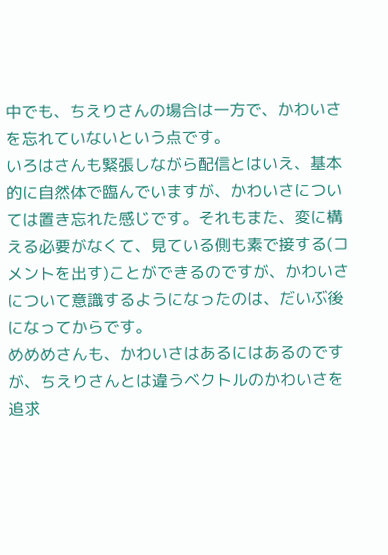中でも、ちえりさんの場合は一方で、かわいさを忘れていないという点です。
いろはさんも緊張しながら配信とはいえ、基本的に自然体で臨んでいますが、かわいさについては置き忘れた感じです。それもまた、変に構える必要がなくて、見ている側も素で接する(コメントを出す)ことができるのですが、かわいさについて意識するようになったのは、だいぶ後になってからです。
めめめさんも、かわいさはあるにはあるのですが、ちえりさんとは違うベクトルのかわいさを追求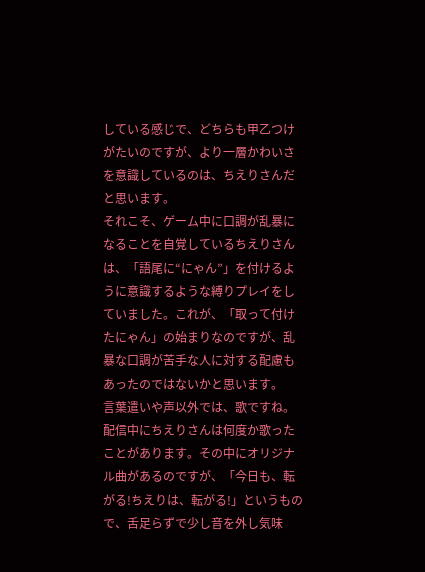している感じで、どちらも甲乙つけがたいのですが、より一層かわいさを意識しているのは、ちえりさんだと思います。
それこそ、ゲーム中に口調が乱暴になることを自覚しているちえりさんは、「語尾に“にゃん”」を付けるように意識するような縛りプレイをしていました。これが、「取って付けたにゃん」の始まりなのですが、乱暴な口調が苦手な人に対する配慮もあったのではないかと思います。
言葉遣いや声以外では、歌ですね。
配信中にちえりさんは何度か歌ったことがあります。その中にオリジナル曲があるのですが、「今日も、転がる!ちえりは、転がる!」というもので、舌足らずで少し音を外し気味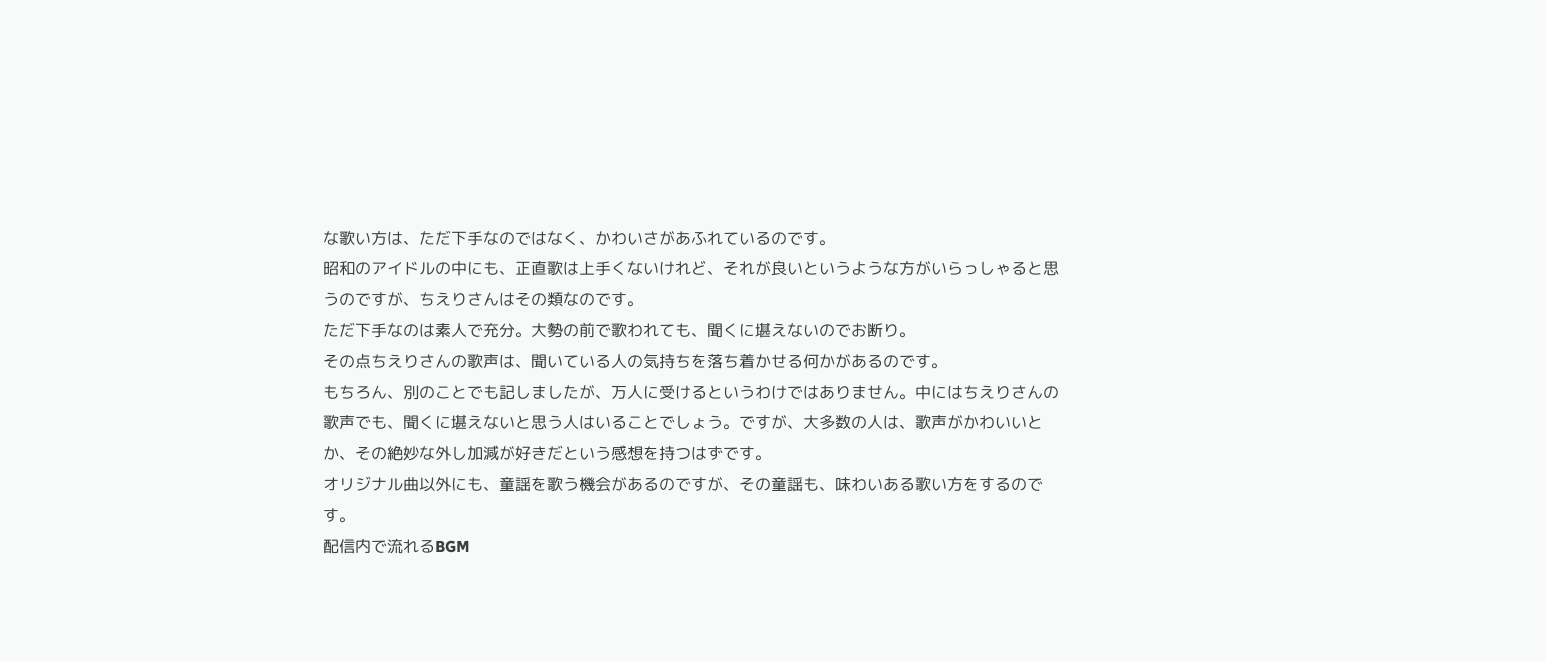な歌い方は、ただ下手なのではなく、かわいさがあふれているのです。
昭和のアイドルの中にも、正直歌は上手くないけれど、それが良いというような方がいらっしゃると思うのですが、ちえりさんはその類なのです。
ただ下手なのは素人で充分。大勢の前で歌われても、聞くに堪えないのでお断り。
その点ちえりさんの歌声は、聞いている人の気持ちを落ち着かせる何かがあるのです。
もちろん、別のことでも記しましたが、万人に受けるというわけではありません。中にはちえりさんの歌声でも、聞くに堪えないと思う人はいることでしょう。ですが、大多数の人は、歌声がかわいいとか、その絶妙な外し加減が好きだという感想を持つはずです。
オリジナル曲以外にも、童謡を歌う機会があるのですが、その童謡も、味わいある歌い方をするのです。
配信内で流れるBGM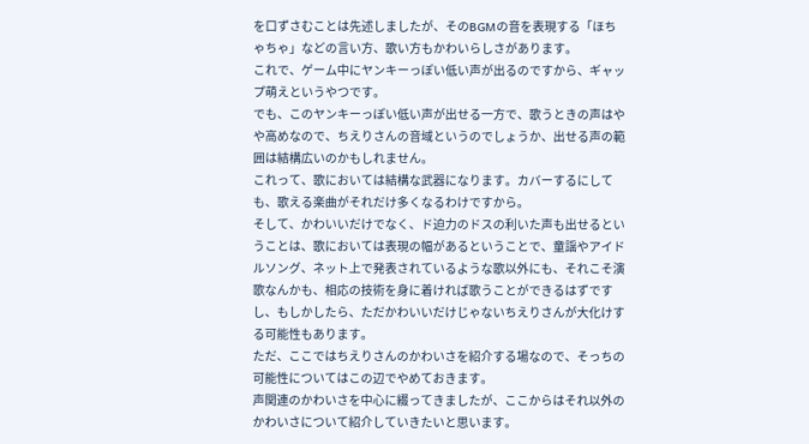を口ずさむことは先述しましたが、そのBGMの音を表現する「ほちゃちゃ」などの言い方、歌い方もかわいらしさがあります。
これで、ゲーム中にヤンキーっぽい低い声が出るのですから、ギャップ萌えというやつです。
でも、このヤンキーっぽい低い声が出せる一方で、歌うときの声はやや高めなので、ちえりさんの音域というのでしょうか、出せる声の範囲は結構広いのかもしれません。
これって、歌においては結構な武器になります。カバーするにしても、歌える楽曲がそれだけ多くなるわけですから。
そして、かわいいだけでなく、ド迫力のドスの利いた声も出せるということは、歌においては表現の幅があるということで、童謡やアイドルソング、ネット上で発表されているような歌以外にも、それこそ演歌なんかも、相応の技術を身に着ければ歌うことができるはずですし、もしかしたら、ただかわいいだけじゃないちえりさんが大化けする可能性もあります。
ただ、ここではちえりさんのかわいさを紹介する場なので、そっちの可能性についてはこの辺でやめておきます。
声関連のかわいさを中心に綴ってきましたが、ここからはそれ以外のかわいさについて紹介していきたいと思います。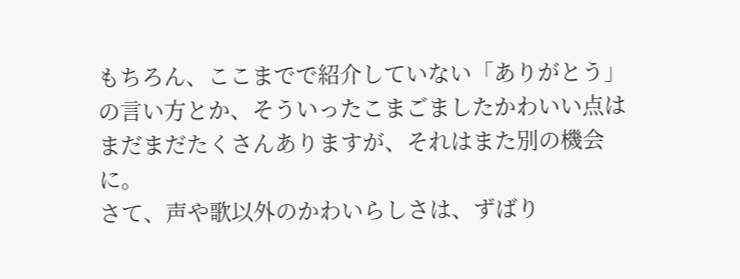もちろん、ここまでで紹介していない「ありがとう」の言い方とか、そういったこまごましたかわいい点はまだまだたくさんありますが、それはまた別の機会に。
さて、声や歌以外のかわいらしさは、ずばり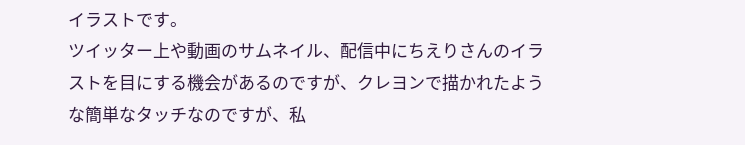イラストです。
ツイッター上や動画のサムネイル、配信中にちえりさんのイラストを目にする機会があるのですが、クレヨンで描かれたような簡単なタッチなのですが、私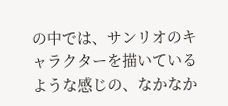の中では、サンリオのキャラクターを描いているような感じの、なかなか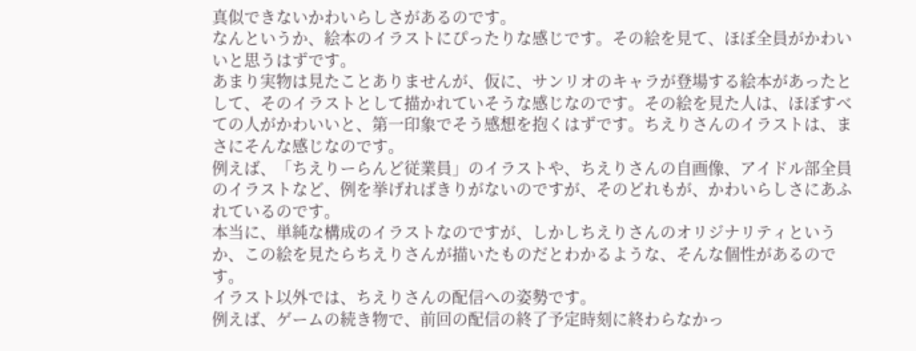真似できないかわいらしさがあるのです。
なんというか、絵本のイラストにぴったりな感じです。その絵を見て、ほぼ全員がかわいいと思うはずです。
あまり実物は見たことありませんが、仮に、サンリオのキャラが登場する絵本があったとして、そのイラストとして描かれていそうな感じなのです。その絵を見た人は、ほぼすべての人がかわいいと、第一印象でそう感想を抱くはずです。ちえりさんのイラストは、まさにそんな感じなのです。
例えば、「ちえりーらんど従業員」のイラストや、ちえりさんの自画像、アイドル部全員のイラストなど、例を挙げればきりがないのですが、そのどれもが、かわいらしさにあふれているのです。
本当に、単純な構成のイラストなのですが、しかしちえりさんのオリジナリティというか、この絵を見たらちえりさんが描いたものだとわかるような、そんな個性があるのです。
イラスト以外では、ちえりさんの配信への姿勢です。
例えば、ゲームの続き物で、前回の配信の終了予定時刻に終わらなかっ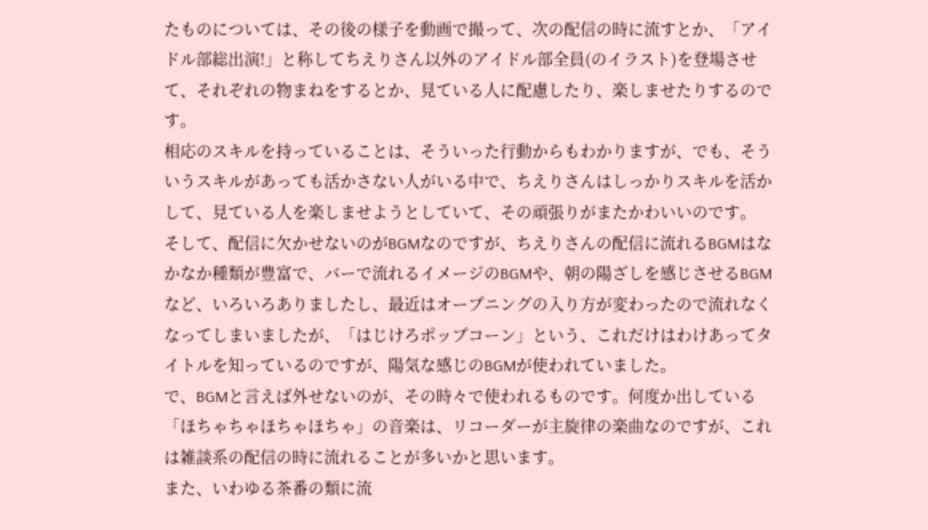たものについては、その後の様子を動画で撮って、次の配信の時に流すとか、「アイドル部総出演!」と称してちえりさん以外のアイドル部全員(のイラスト)を登場させて、それぞれの物まねをするとか、見ている人に配慮したり、楽しませたりするのです。
相応のスキルを持っていることは、そういった行動からもわかりますが、でも、そういうスキルがあっても活かさない人がいる中で、ちえりさんはしっかりスキルを活かして、見ている人を楽しませようとしていて、その頑張りがまたかわいいのです。
そして、配信に欠かせないのがBGMなのですが、ちえりさんの配信に流れるBGMはなかなか種類が豊富で、バーで流れるイメージのBGMや、朝の陽ざしを感じさせるBGMなど、いろいろありましたし、最近はオープニングの入り方が変わったので流れなくなってしまいましたが、「はじけろポップコーン」という、これだけはわけあってタイトルを知っているのですが、陽気な感じのBGMが使われていました。
で、BGMと言えば外せないのが、その時々で使われるものです。何度か出している「ほちゃちゃほちゃほちゃ」の音楽は、リコーダーが主旋律の楽曲なのですが、これは雑談系の配信の時に流れることが多いかと思います。
また、いわゆる茶番の類に流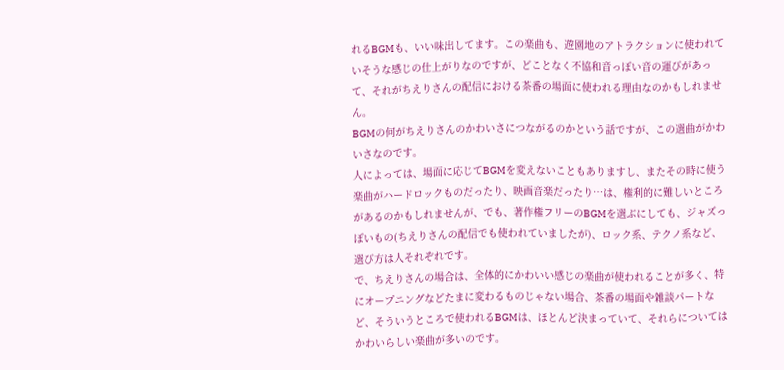れるBGMも、いい味出してます。この楽曲も、遊園地のアトラクションに使われていそうな感じの仕上がりなのですが、どことなく不協和音っぽい音の運びがあって、それがちえりさんの配信における茶番の場面に使われる理由なのかもしれません。
BGMの何がちえりさんのかわいさにつながるのかという話ですが、この選曲がかわいさなのです。
人によっては、場面に応じてBGMを変えないこともありますし、またその時に使う楽曲がハードロックものだったり、映画音楽だったり…は、権利的に難しいところがあるのかもしれませんが、でも、著作権フリーのBGMを選ぶにしても、ジャズっぽいもの(ちえりさんの配信でも使われていましたが)、ロック系、テクノ系など、選び方は人それぞれです。
で、ちえりさんの場合は、全体的にかわいい感じの楽曲が使われることが多く、特にオープニングなどたまに変わるものじゃない場合、茶番の場面や雑談パートなど、そういうところで使われるBGMは、ほとんど決まっていて、それらについてはかわいらしい楽曲が多いのです。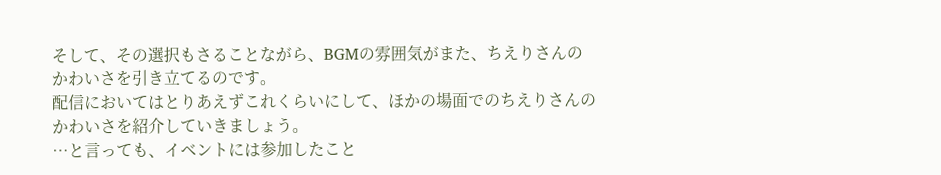そして、その選択もさることながら、BGMの雰囲気がまた、ちえりさんのかわいさを引き立てるのです。
配信においてはとりあえずこれくらいにして、ほかの場面でのちえりさんのかわいさを紹介していきましょう。
…と言っても、イベントには参加したこと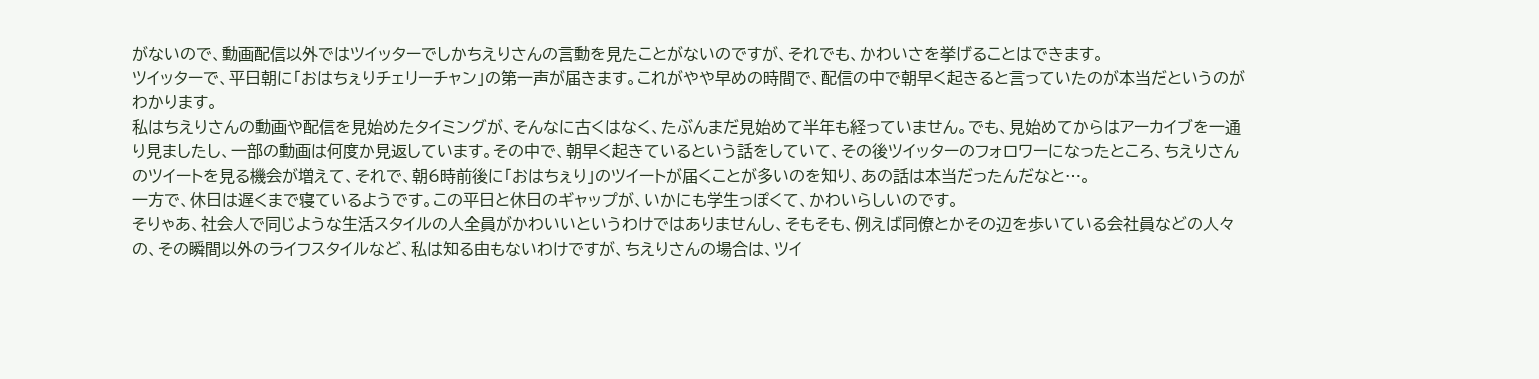がないので、動画配信以外ではツイッターでしかちえりさんの言動を見たことがないのですが、それでも、かわいさを挙げることはできます。
ツイッターで、平日朝に「おはちぇりチェリーチャン」の第一声が届きます。これがやや早めの時間で、配信の中で朝早く起きると言っていたのが本当だというのがわかります。
私はちえりさんの動画や配信を見始めたタイミングが、そんなに古くはなく、たぶんまだ見始めて半年も経っていません。でも、見始めてからはアーカイブを一通り見ましたし、一部の動画は何度か見返しています。その中で、朝早く起きているという話をしていて、その後ツイッターのフォロワーになったところ、ちえりさんのツイートを見る機会が増えて、それで、朝6時前後に「おはちぇり」のツイートが届くことが多いのを知り、あの話は本当だったんだなと…。
一方で、休日は遅くまで寝ているようです。この平日と休日のギャップが、いかにも学生っぽくて、かわいらしいのです。
そりゃあ、社会人で同じような生活スタイルの人全員がかわいいというわけではありませんし、そもそも、例えば同僚とかその辺を歩いている会社員などの人々の、その瞬間以外のライフスタイルなど、私は知る由もないわけですが、ちえりさんの場合は、ツイ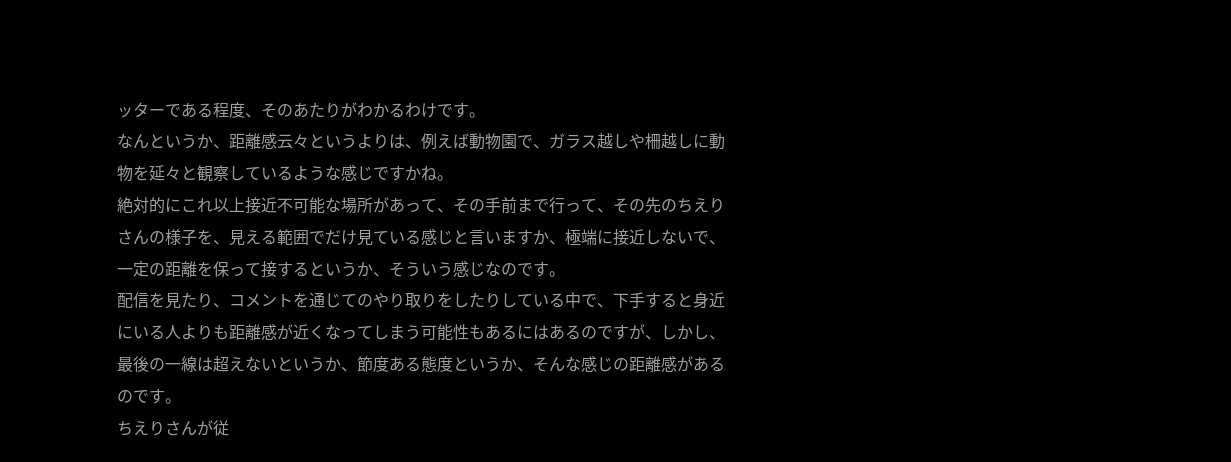ッターである程度、そのあたりがわかるわけです。
なんというか、距離感云々というよりは、例えば動物園で、ガラス越しや柵越しに動物を延々と観察しているような感じですかね。
絶対的にこれ以上接近不可能な場所があって、その手前まで行って、その先のちえりさんの様子を、見える範囲でだけ見ている感じと言いますか、極端に接近しないで、一定の距離を保って接するというか、そういう感じなのです。
配信を見たり、コメントを通じてのやり取りをしたりしている中で、下手すると身近にいる人よりも距離感が近くなってしまう可能性もあるにはあるのですが、しかし、最後の一線は超えないというか、節度ある態度というか、そんな感じの距離感があるのです。
ちえりさんが従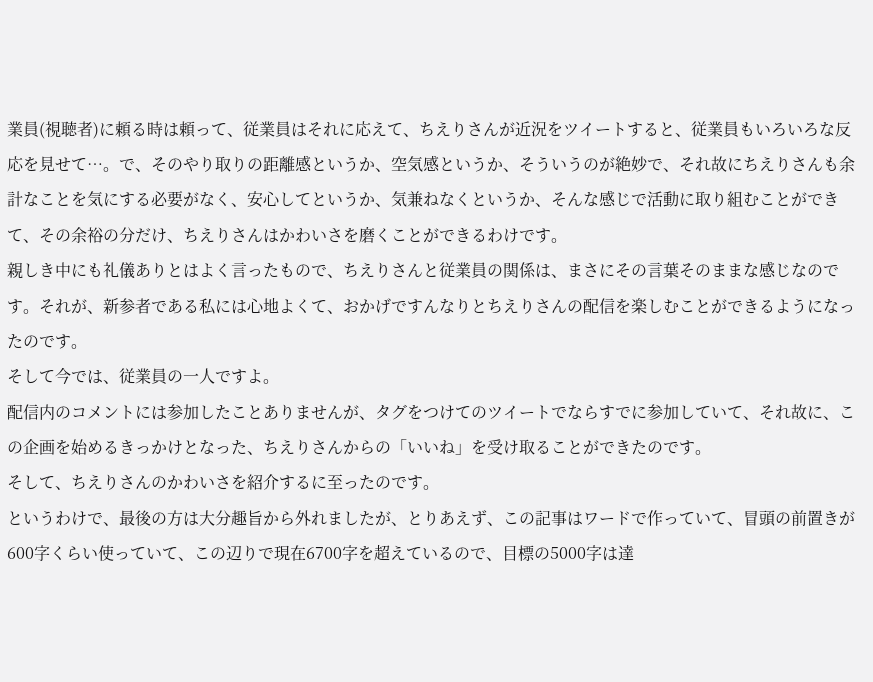業員(視聴者)に頼る時は頼って、従業員はそれに応えて、ちえりさんが近況をツイートすると、従業員もいろいろな反応を見せて…。で、そのやり取りの距離感というか、空気感というか、そういうのが絶妙で、それ故にちえりさんも余計なことを気にする必要がなく、安心してというか、気兼ねなくというか、そんな感じで活動に取り組むことができて、その余裕の分だけ、ちえりさんはかわいさを磨くことができるわけです。
親しき中にも礼儀ありとはよく言ったもので、ちえりさんと従業員の関係は、まさにその言葉そのままな感じなのです。それが、新参者である私には心地よくて、おかげですんなりとちえりさんの配信を楽しむことができるようになったのです。
そして今では、従業員の一人ですよ。
配信内のコメントには参加したことありませんが、タグをつけてのツイートでならすでに参加していて、それ故に、この企画を始めるきっかけとなった、ちえりさんからの「いいね」を受け取ることができたのです。
そして、ちえりさんのかわいさを紹介するに至ったのです。
というわけで、最後の方は大分趣旨から外れましたが、とりあえず、この記事はワードで作っていて、冒頭の前置きが600字くらい使っていて、この辺りで現在6700字を超えているので、目標の5000字は達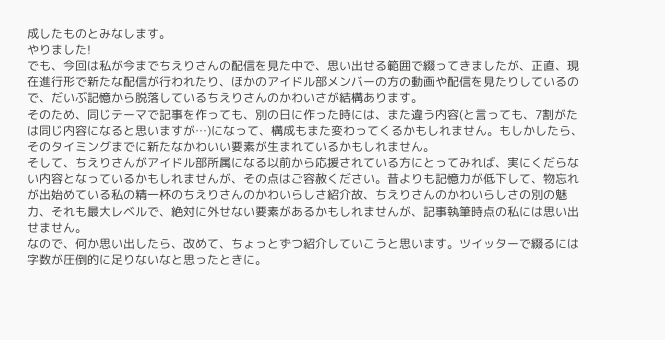成したものとみなします。
やりました!
でも、今回は私が今までちえりさんの配信を見た中で、思い出せる範囲で綴ってきましたが、正直、現在進行形で新たな配信が行われたり、ほかのアイドル部メンバーの方の動画や配信を見たりしているので、だいぶ記憶から脱落しているちえりさんのかわいさが結構あります。
そのため、同じテーマで記事を作っても、別の日に作った時には、また違う内容(と言っても、7割がたは同じ内容になると思いますが…)になって、構成もまた変わってくるかもしれません。もしかしたら、そのタイミングまでに新たなかわいい要素が生まれているかもしれません。
そして、ちえりさんがアイドル部所属になる以前から応援されている方にとってみれば、実にくだらない内容となっているかもしれませんが、その点はご容赦ください。昔よりも記憶力が低下して、物忘れが出始めている私の精一杯のちえりさんのかわいらしさ紹介故、ちえりさんのかわいらしさの別の魅力、それも最大レベルで、絶対に外せない要素があるかもしれませんが、記事執筆時点の私には思い出せません。
なので、何か思い出したら、改めて、ちょっとずつ紹介していこうと思います。ツイッターで綴るには字数が圧倒的に足りないなと思ったときに。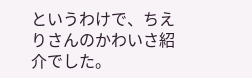というわけで、ちえりさんのかわいさ紹介でした。